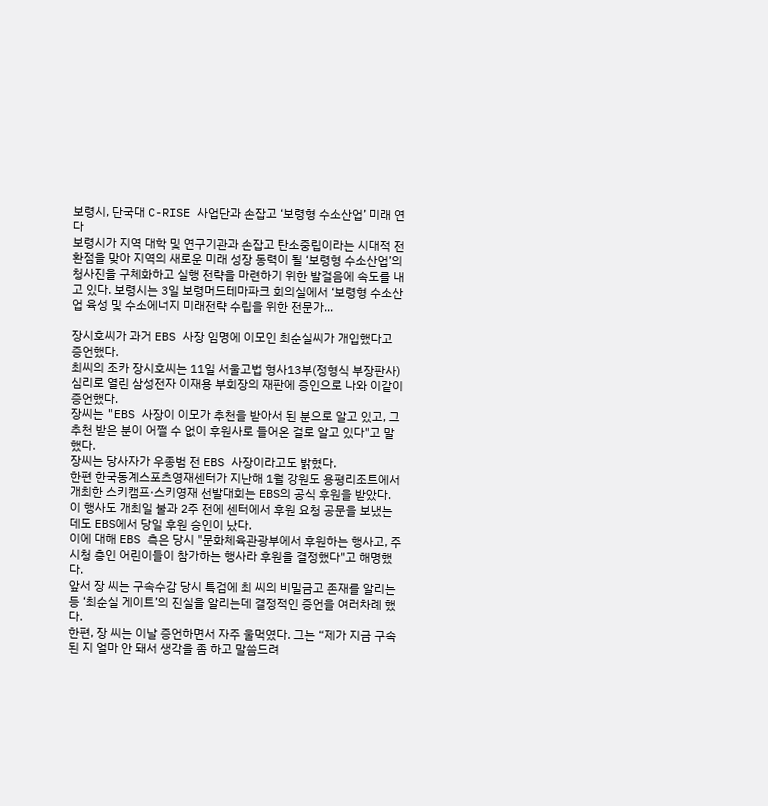보령시, 단국대 C-RISE 사업단과 손잡고 ‘보령형 수소산업’ 미래 연다
보령시가 지역 대학 및 연구기관과 손잡고 탄소중립이라는 시대적 전환점을 맞아 지역의 새로운 미래 성장 동력이 될 ‘보령형 수소산업’의 청사진을 구체화하고 실행 전략을 마련하기 위한 발걸음에 속도를 내고 있다. 보령시는 3일 보령머드테마파크 회의실에서 ‘보령형 수소산업 육성 및 수소에너지 미래전략 수립을 위한 전문가...

장시호씨가 과거 EBS 사장 임명에 이모인 최순실씨가 개입했다고 증언했다.
최씨의 조카 장시호씨는 11일 서울고법 형사13부(정형식 부장판사) 심리로 열린 삼성전자 이재용 부회장의 재판에 증인으로 나와 이같이 증언했다.
장씨는 "EBS 사장이 이모가 추천을 받아서 된 분으로 알고 있고, 그 추천 받은 분이 어쩔 수 없이 후원사로 들어온 걸로 알고 있다"고 말했다.
장씨는 당사자가 우종범 전 EBS 사장이라고도 밝혔다.
한편 한국동계스포츠영재센터가 지난해 1월 강원도 용평리조트에서 개최한 스키캠프·스키영재 선발대회는 EBS의 공식 후원을 받았다. 이 행사도 개최일 불과 2주 전에 센터에서 후원 요청 공문을 보냈는데도 EBS에서 당일 후원 승인이 났다.
이에 대해 EBS 측은 당시 "문화체육관광부에서 후원하는 행사고, 주 시청 층인 어린이들이 참가하는 행사라 후원을 결정했다"고 해명했다.
앞서 장 씨는 구속수감 당시 특검에 최 씨의 비밀금고 존재를 알리는 등 ‘최순실 게이트’의 진실을 알리는데 결정적인 증언을 여러차례 했다.
한편, 장 씨는 이날 증언하면서 자주 울먹였다. 그는 “제가 지금 구속된 지 얼마 안 돼서 생각을 좀 하고 말씀드려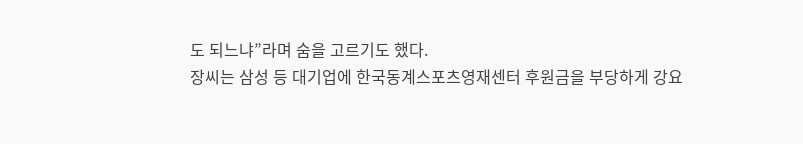도 되느냐”라며 숨을 고르기도 했다.
장씨는 삼성 등 대기업에 한국동계스포츠영재센터 후원금을 부당하게 강요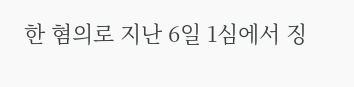한 혐의로 지난 6일 1심에서 징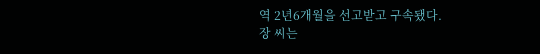역 2년6개월을 선고받고 구속됐다.
장 씨는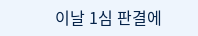이날 1심 판결에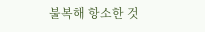불복해 항소한 것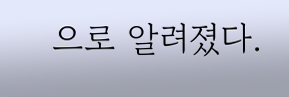으로 알려졌다.